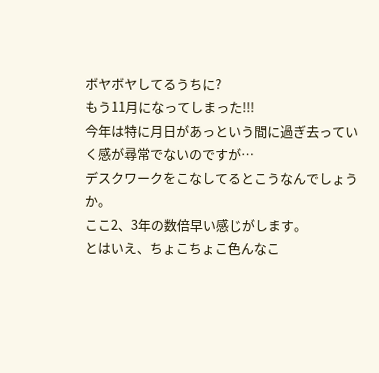ボヤボヤしてるうちに?
もう11月になってしまった!!!
今年は特に月日があっという間に過ぎ去っていく感が尋常でないのですが…
デスクワークをこなしてるとこうなんでしょうか。
ここ2、3年の数倍早い感じがします。
とはいえ、ちょこちょこ色んなこ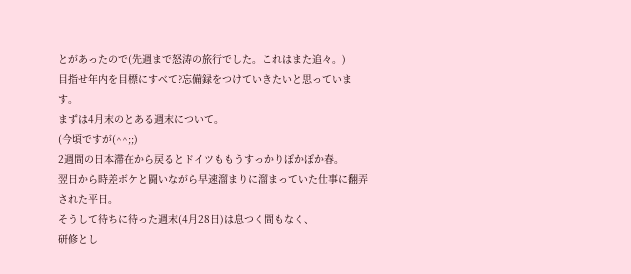とがあったので(先週まで怒涛の旅行でした。これはまた追々。)
目指せ年内を目標にすべて?忘備録をつけていきたいと思っています。
まずは4月末のとある週末について。
(今頃ですが(^^;;)
2週間の日本滞在から戻るとドイツももうすっかりぽかぽか春。
翌日から時差ボケと闘いながら早速溜まりに溜まっていた仕事に翻弄された平日。
そうして待ちに待った週末(4月28日)は息つく間もなく、
研修とし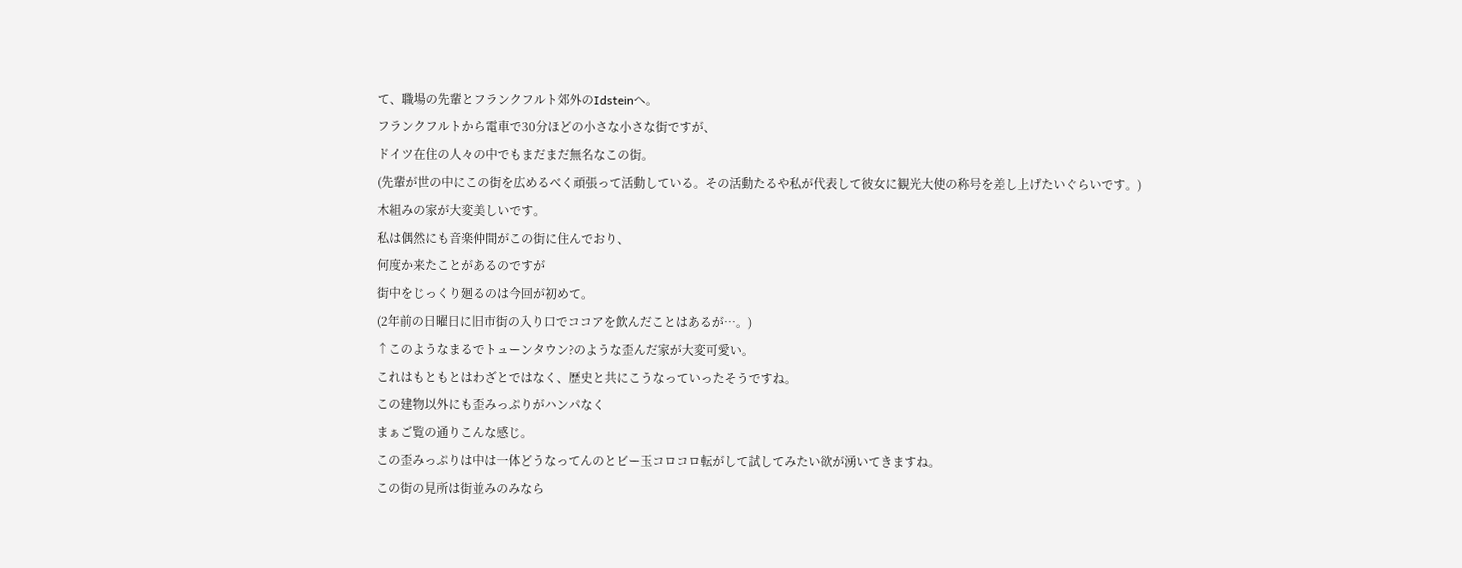て、職場の先輩とフランクフルト郊外のIdsteinへ。
フランクフルトから電車で30分ほどの小さな小さな街ですが、
ドイツ在住の人々の中でもまだまだ無名なこの街。
(先輩が世の中にこの街を広めるべく頑張って活動している。その活動たるや私が代表して彼女に観光大使の称号を差し上げたいぐらいです。)
木組みの家が大変美しいです。
私は偶然にも音楽仲間がこの街に住んでおり、
何度か来たことがあるのですが
街中をじっくり廻るのは今回が初めて。
(2年前の日曜日に旧市街の入り口でココアを飲んだことはあるが…。)
↑このようなまるでトューンタウン?のような歪んだ家が大変可愛い。
これはもともとはわざとではなく、歴史と共にこうなっていったそうですね。
この建物以外にも歪みっぷりがハンパなく
まぁご覧の通りこんな感じ。
この歪みっぷりは中は一体どうなってんのとビー玉コロコロ転がして試してみたい欲が湧いてきますね。
この街の見所は街並みのみなら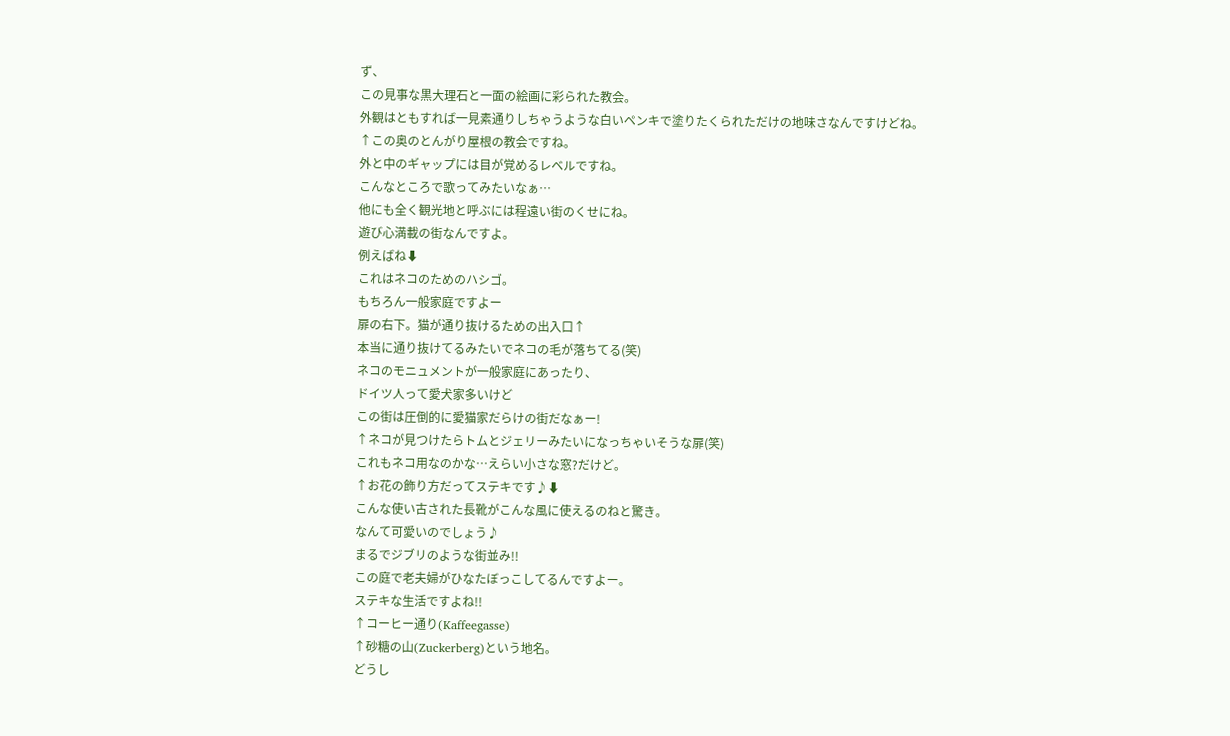ず、
この見事な黒大理石と一面の絵画に彩られた教会。
外観はともすれば一見素通りしちゃうような白いペンキで塗りたくられただけの地味さなんですけどね。
↑この奥のとんがり屋根の教会ですね。
外と中のギャップには目が覚めるレベルですね。
こんなところで歌ってみたいなぁ…
他にも全く観光地と呼ぶには程遠い街のくせにね。
遊び心満載の街なんですよ。
例えばね⬇
これはネコのためのハシゴ。
もちろん一般家庭ですよー
扉の右下。猫が通り抜けるための出入口↑
本当に通り抜けてるみたいでネコの毛が落ちてる(笑)
ネコのモニュメントが一般家庭にあったり、
ドイツ人って愛犬家多いけど
この街は圧倒的に愛猫家だらけの街だなぁー!
↑ネコが見つけたらトムとジェリーみたいになっちゃいそうな扉(笑)
これもネコ用なのかな…えらい小さな窓?だけど。
↑お花の飾り方だってステキです♪⬇
こんな使い古された長靴がこんな風に使えるのねと驚き。
なんて可愛いのでしょう♪
まるでジブリのような街並み!!
この庭で老夫婦がひなたぼっこしてるんですよー。
ステキな生活ですよね!!
↑コーヒー通り(Kaffeegasse)
↑砂糖の山(Zuckerberg)という地名。
どうし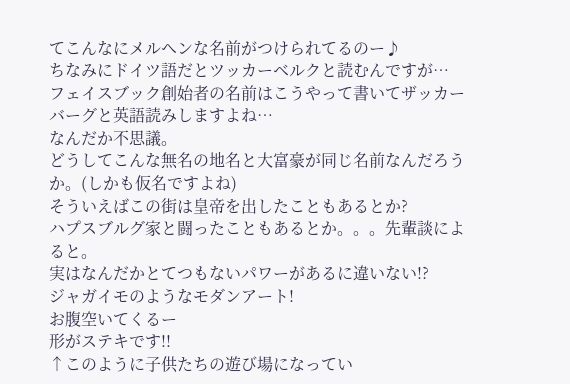てこんなにメルヘンな名前がつけられてるのー♪
ちなみにドイツ語だとツッカーベルクと読むんですが…
フェイスブック創始者の名前はこうやって書いてザッカーバーグと英語読みしますよね…
なんだか不思議。
どうしてこんな無名の地名と大富豪が同じ名前なんだろうか。(しかも仮名ですよね)
そういえばこの街は皇帝を出したこともあるとか?
ハプスブルグ家と闘ったこともあるとか。。。先輩談によると。
実はなんだかとてつもないパワーがあるに違いない!?
ジャガイモのようなモダンアート!
お腹空いてくるー
形がステキです!!
↑このように子供たちの遊び場になってい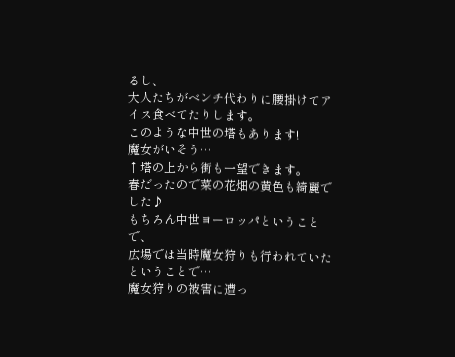るし、
大人たちがベンチ代わりに腰掛けてアイス食べてたりします。
このような中世の塔もあります!
魔女がいそう…
↑塔の上から街も一望できます。
春だったので菜の花畑の黄色も綺麗でした♪
もちろん中世ヨーロッパということで、
広場では当時魔女狩りも行われていたということで…
魔女狩りの被害に遭っ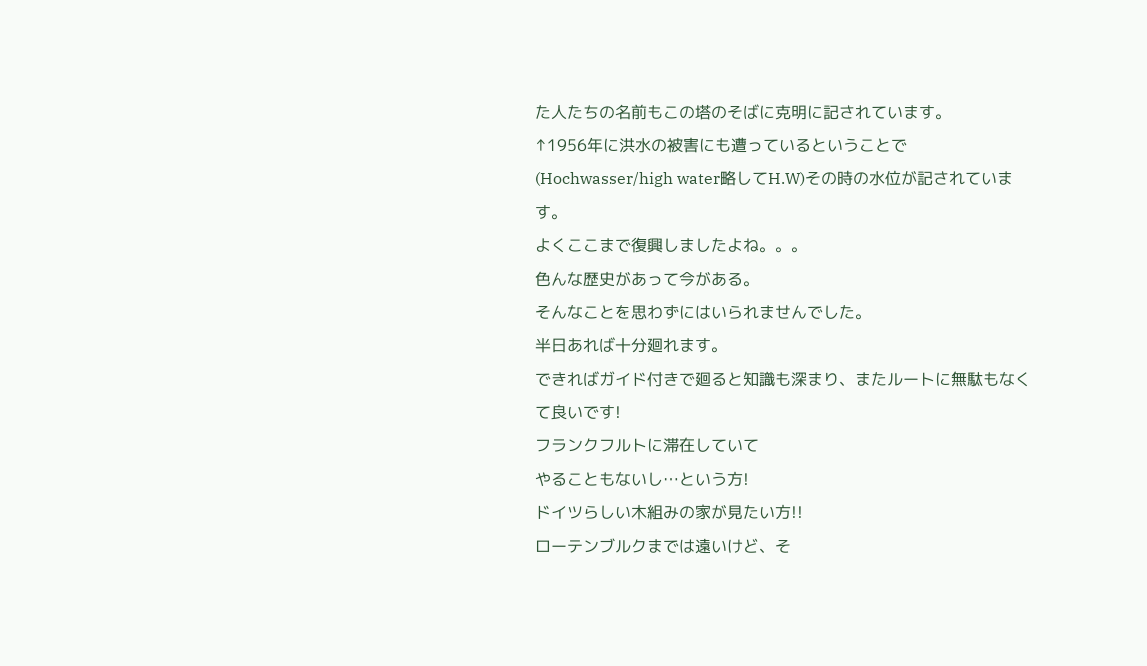た人たちの名前もこの塔のそばに克明に記されています。
↑1956年に洪水の被害にも遭っているということで(Hochwasser/high water略してH.W)その時の水位が記されています。
よくここまで復興しましたよね。。。
色んな歴史があって今がある。
そんなことを思わずにはいられませんでした。
半日あれば十分廻れます。
できればガイド付きで廻ると知識も深まり、またルートに無駄もなくて良いです!
フランクフルトに滞在していて
やることもないし…という方!
ドイツらしい木組みの家が見たい方!!
ローテンブルクまでは遠いけど、そ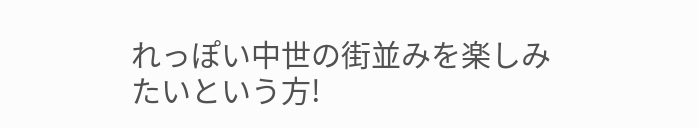れっぽい中世の街並みを楽しみたいという方!